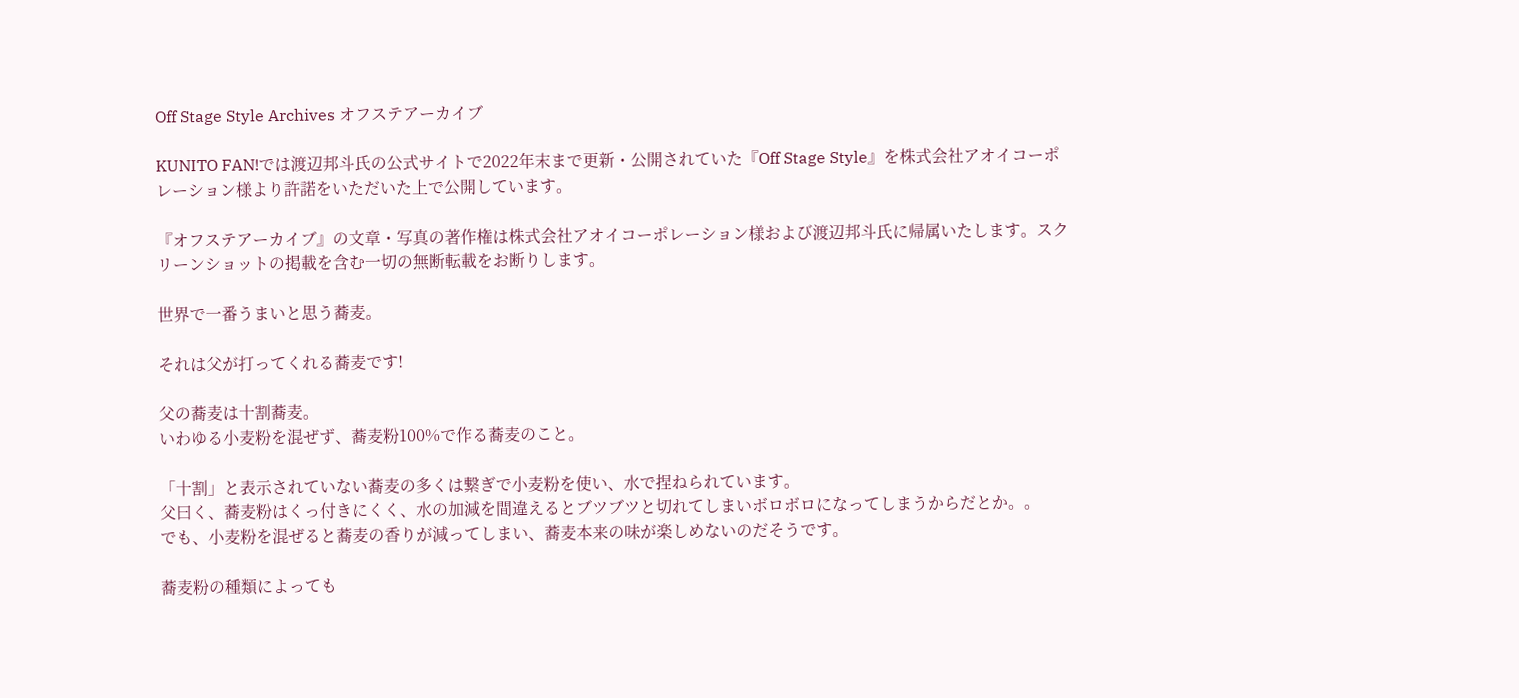Off Stage Style Archives オフステアーカイブ

KUNITO FAN!では渡辺邦斗氏の公式サイトで2022年末まで更新・公開されていた『Off Stage Style』を株式会社アオイコーポレーション様より許諾をいただいた上で公開しています。

『オフステアーカイブ』の文章・写真の著作権は株式会社アオイコーポレーション様および渡辺邦斗氏に帰属いたします。スクリーンショットの掲載を含む一切の無断転載をお断りします。

世界で一番うまいと思う蕎麦。

それは父が打ってくれる蕎麦です!

父の蕎麦は十割蕎麦。
いわゆる小麦粉を混ぜず、蕎麦粉100%で作る蕎麦のこと。

「十割」と表示されていない蕎麦の多くは繋ぎで小麦粉を使い、水で捏ねられています。
父曰く、蕎麦粉はくっ付きにくく、水の加減を間違えるとブツブツと切れてしまいボロボロになってしまうからだとか。。
でも、小麦粉を混ぜると蕎麦の香りが減ってしまい、蕎麦本来の味が楽しめないのだそうです。

蕎麦粉の種類によっても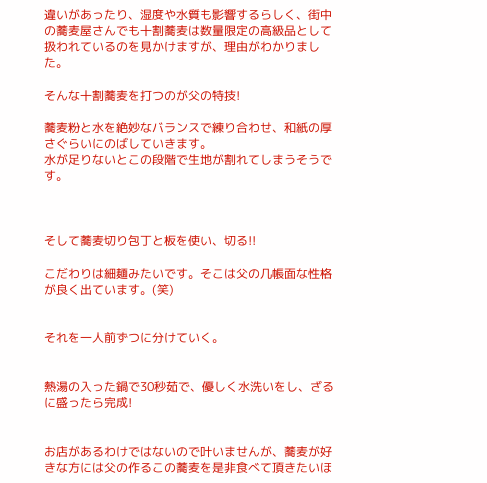違いがあったり、湿度や水質も影響するらしく、街中の蕎麦屋さんでも十割蕎麦は数量限定の高級品として扱われているのを見かけますが、理由がわかりました。

そんな十割蕎麦を打つのが父の特技!

蕎麦粉と水を絶妙なバランスで練り合わせ、和紙の厚さぐらいにのばしていきます。
水が足りないとこの段階で生地が割れてしまうそうです。



そして蕎麦切り包丁と板を使い、切る!!

こだわりは細麺みたいです。そこは父の几帳面な性格が良く出ています。(笑)


それを一人前ずつに分けていく。


熱湯の入った鍋で30秒茹で、優しく水洗いをし、ざるに盛ったら完成!


お店があるわけではないので叶いませんが、蕎麦が好きな方には父の作るこの蕎麦を是非食べて頂きたいほ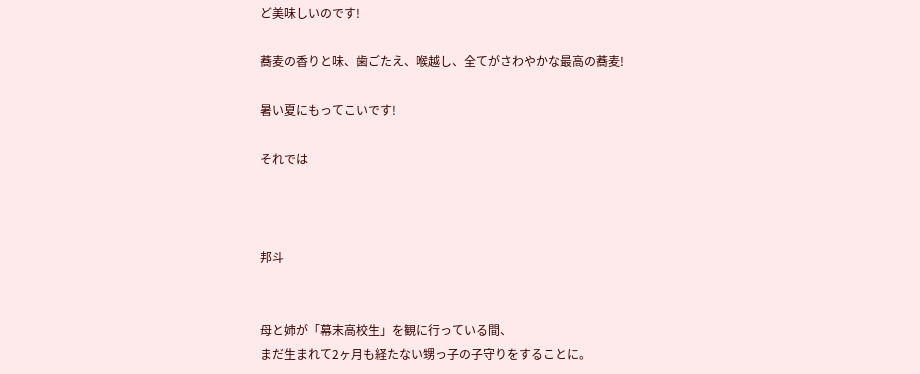ど美味しいのです!

蕎麦の香りと味、歯ごたえ、喉越し、全てがさわやかな最高の蕎麦!

暑い夏にもってこいです!

それでは



邦斗


母と姉が「幕末高校生」を観に行っている間、
まだ生まれて2ヶ月も経たない甥っ子の子守りをすることに。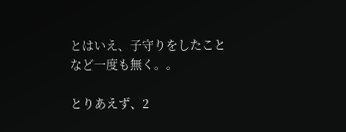とはいえ、子守りをしたことなど一度も無く。。

とりあえず、2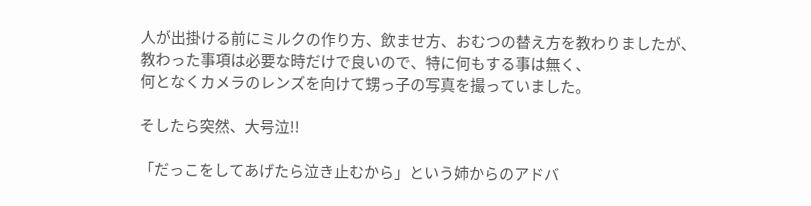人が出掛ける前にミルクの作り方、飲ませ方、おむつの替え方を教わりましたが、
教わった事項は必要な時だけで良いので、特に何もする事は無く、
何となくカメラのレンズを向けて甥っ子の写真を撮っていました。

そしたら突然、大号泣!!

「だっこをしてあげたら泣き止むから」という姉からのアドバ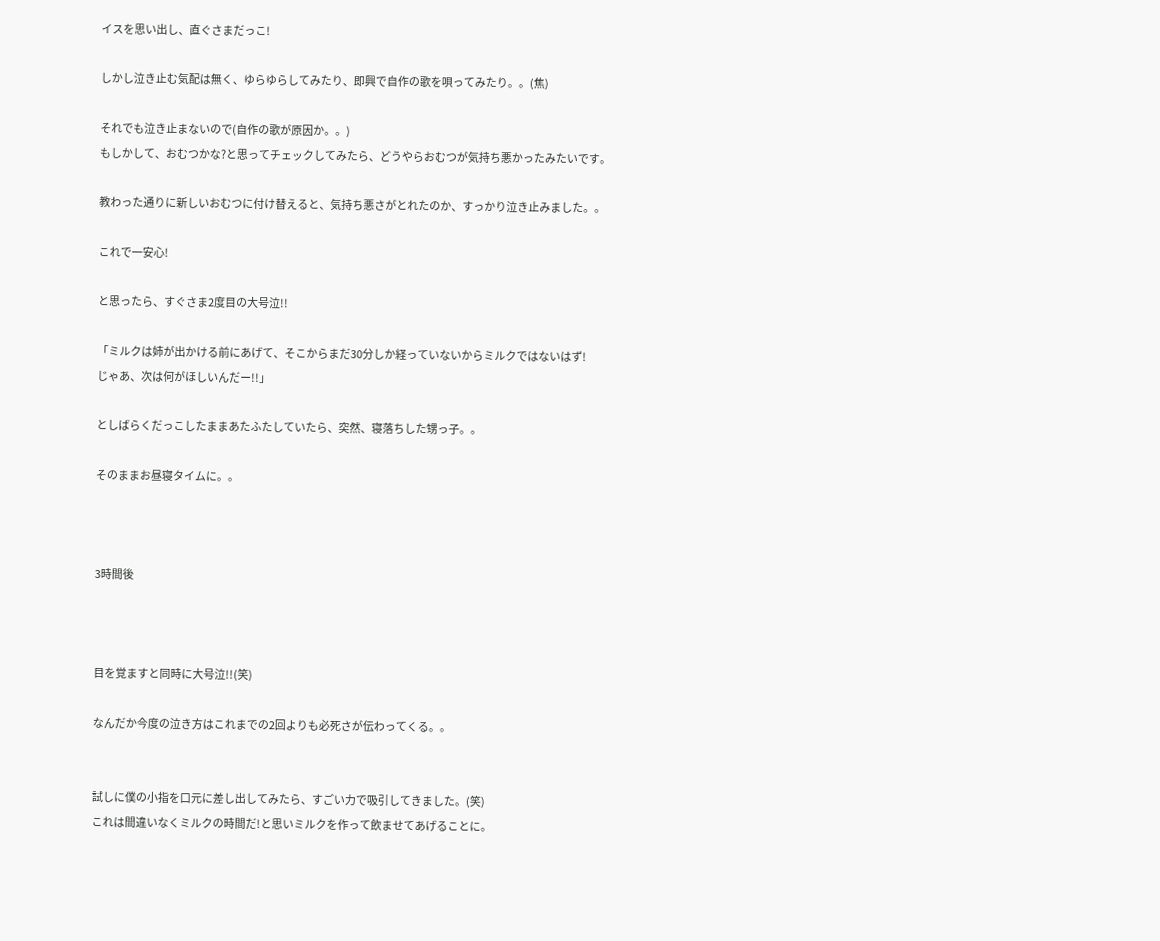イスを思い出し、直ぐさまだっこ!

しかし泣き止む気配は無く、ゆらゆらしてみたり、即興で自作の歌を唄ってみたり。。(焦)

それでも泣き止まないので(自作の歌が原因か。。)
もしかして、おむつかな?と思ってチェックしてみたら、どうやらおむつが気持ち悪かったみたいです。

教わった通りに新しいおむつに付け替えると、気持ち悪さがとれたのか、すっかり泣き止みました。。

これで一安心!

と思ったら、すぐさま2度目の大号泣!!

「ミルクは姉が出かける前にあげて、そこからまだ30分しか経っていないからミルクではないはず!
じゃあ、次は何がほしいんだー!!」

としばらくだっこしたままあたふたしていたら、突然、寝落ちした甥っ子。。

そのままお昼寝タイムに。。



3時間後



目を覚ますと同時に大号泣!!(笑)

なんだか今度の泣き方はこれまでの2回よりも必死さが伝わってくる。。


試しに僕の小指を口元に差し出してみたら、すごい力で吸引してきました。(笑)
これは間違いなくミルクの時間だ!と思いミルクを作って飲ませてあげることに。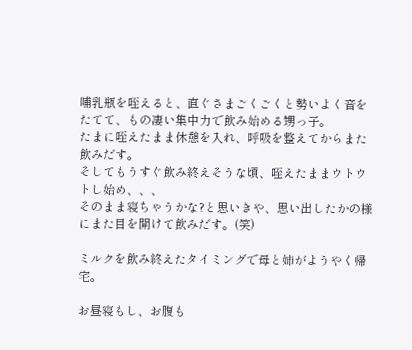哺乳瓶を咥えると、直ぐさまごくごくと勢いよく音をたてて、もの凄い集中力で飲み始める甥っ子。
たまに咥えたまま休憩を入れ、呼吸を整えてからまた飲みだす。
そしてもうすぐ飲み終えそうな頃、咥えたままウトウトし始め、、、
そのまま寝ちゃうかな?と思いきや、思い出したかの様にまた目を開けて飲みだす。(笑)

ミルクを飲み終えたタイミングで母と姉がようやく帰宅。

お昼寝もし、お腹も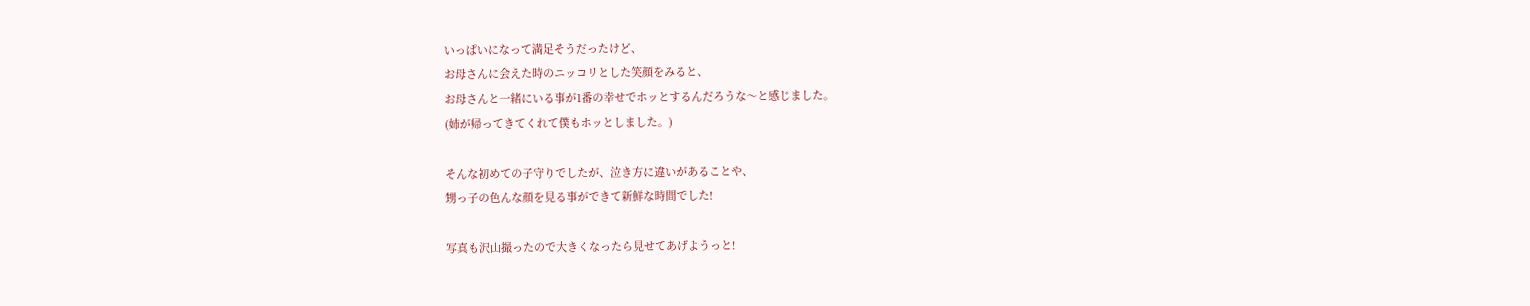いっぱいになって満足そうだったけど、
お母さんに会えた時のニッコリとした笑顔をみると、
お母さんと一緒にいる事が1番の幸せでホッとするんだろうな〜と感じました。
(姉が帰ってきてくれて僕もホッとしました。)

そんな初めての子守りでしたが、泣き方に違いがあることや、
甥っ子の色んな顔を見る事ができて新鮮な時間でした!

写真も沢山撮ったので大きくなったら見せてあげようっと!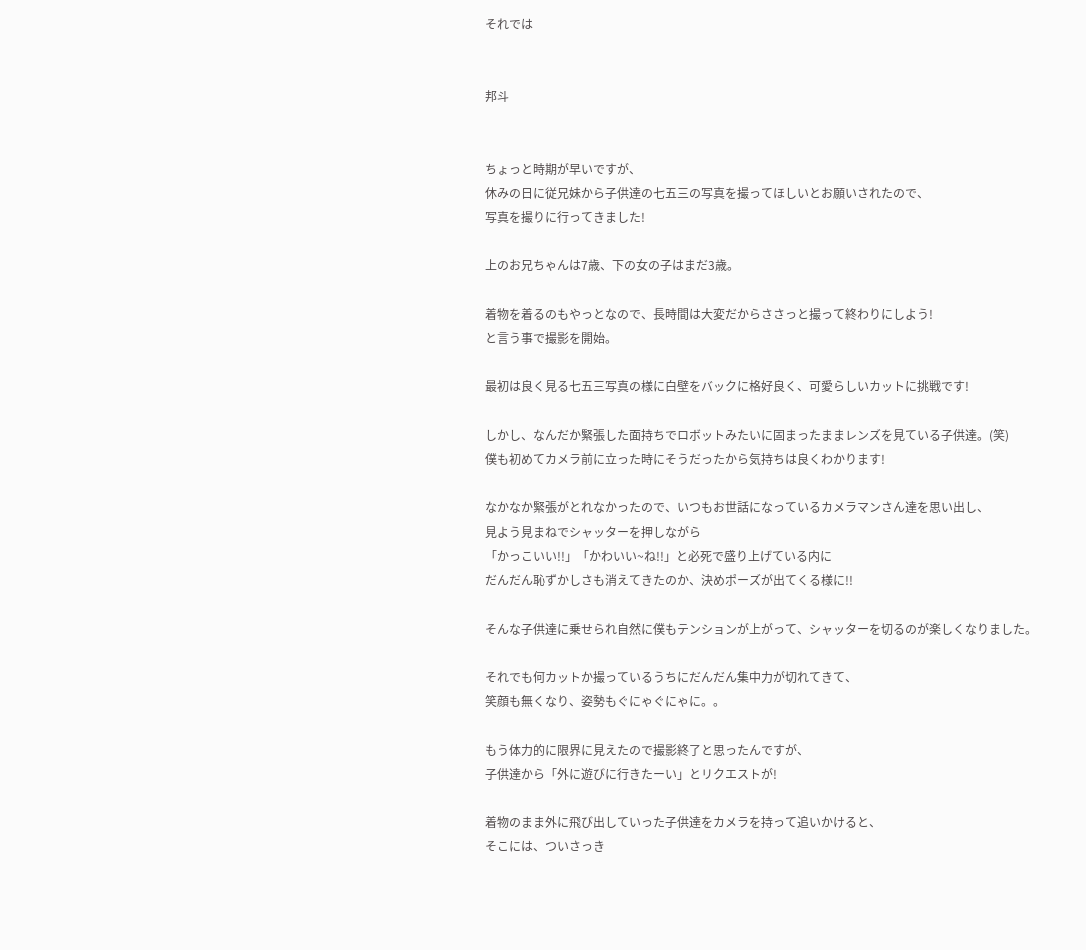それでは


邦斗


ちょっと時期が早いですが、
休みの日に従兄妹から子供達の七五三の写真を撮ってほしいとお願いされたので、
写真を撮りに行ってきました!

上のお兄ちゃんは7歳、下の女の子はまだ3歳。

着物を着るのもやっとなので、長時間は大変だからささっと撮って終わりにしよう!
と言う事で撮影を開始。

最初は良く見る七五三写真の様に白壁をバックに格好良く、可愛らしいカットに挑戦です!

しかし、なんだか緊張した面持ちでロボットみたいに固まったままレンズを見ている子供達。(笑)
僕も初めてカメラ前に立った時にそうだったから気持ちは良くわかります!

なかなか緊張がとれなかったので、いつもお世話になっているカメラマンさん達を思い出し、
見よう見まねでシャッターを押しながら
「かっこいい!!」「かわいい~ね!!」と必死で盛り上げている内に
だんだん恥ずかしさも消えてきたのか、決めポーズが出てくる様に!!

そんな子供達に乗せられ自然に僕もテンションが上がって、シャッターを切るのが楽しくなりました。

それでも何カットか撮っているうちにだんだん集中力が切れてきて、
笑顔も無くなり、姿勢もぐにゃぐにゃに。。

もう体力的に限界に見えたので撮影終了と思ったんですが、
子供達から「外に遊びに行きたーい」とリクエストが!

着物のまま外に飛び出していった子供達をカメラを持って追いかけると、
そこには、ついさっき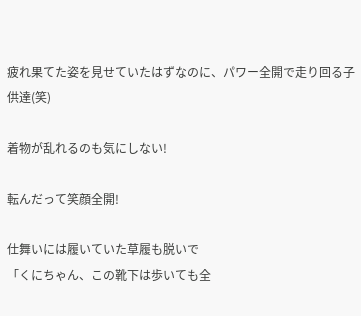疲れ果てた姿を見せていたはずなのに、パワー全開で走り回る子供達(笑)

着物が乱れるのも気にしない!

転んだって笑顔全開!

仕舞いには履いていた草履も脱いで
「くにちゃん、この靴下は歩いても全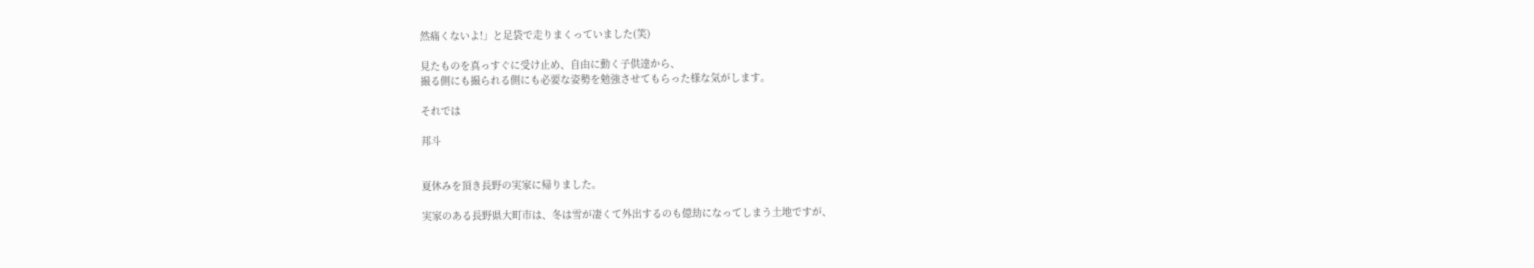然痛くないよ!」と足袋で走りまくっていました(笑)

見たものを真っすぐに受け止め、自由に動く子供達から、
撮る側にも撮られる側にも必要な姿勢を勉強させてもらった様な気がします。

それでは

邦斗


夏休みを頂き長野の実家に帰りました。

実家のある長野県大町市は、冬は雪が凄くて外出するのも億劫になってしまう土地ですが、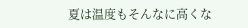夏は温度もそんなに高くな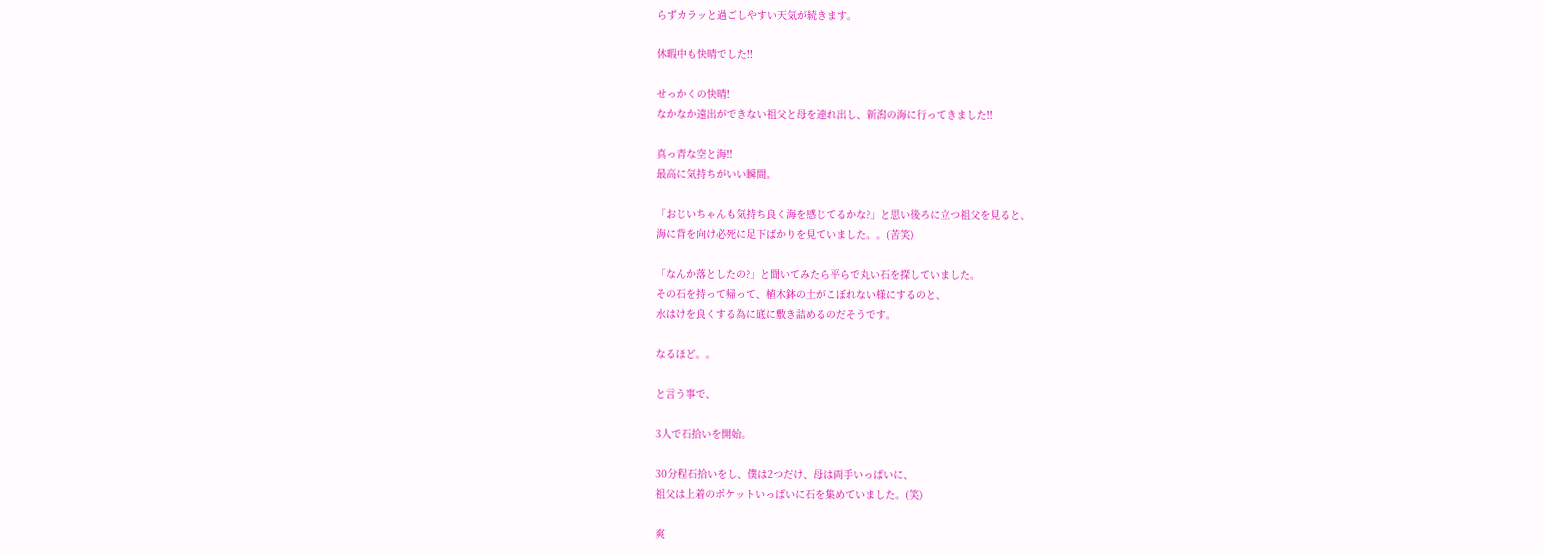らずカラッと過ごしやすい天気が続きます。

休暇中も快晴でした!!

せっかくの快晴!
なかなか遠出ができない祖父と母を連れ出し、新潟の海に行ってきました!!

真っ青な空と海!!
最高に気持ちがいい瞬間。

「おじいちゃんも気持ち良く海を感じてるかな?」と思い後ろに立つ祖父を見ると、
海に背を向け必死に足下ばかりを見ていました。。(苦笑)

「なんか落としたの?」と聞いてみたら平らで丸い石を探していました。
その石を持って帰って、植木鉢の土がこぼれない様にするのと、
水はけを良くする為に底に敷き詰めるのだそうです。

なるほど。。

と言う事で、

3人で石拾いを開始。

30分程石拾いをし、僕は2つだけ、母は両手いっぱいに、
祖父は上着のポケットいっぱいに石を集めていました。(笑)

爽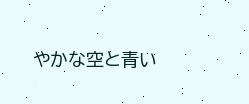やかな空と青い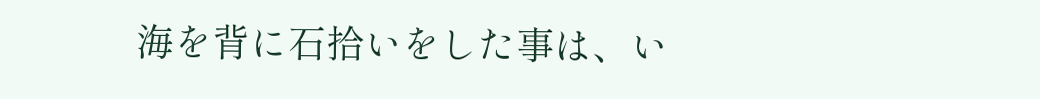海を背に石拾いをした事は、い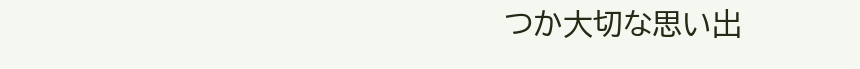つか大切な思い出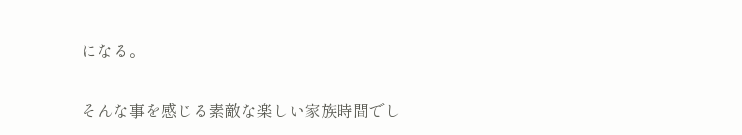になる。

そんな事を感じる素敵な楽しい家族時間でし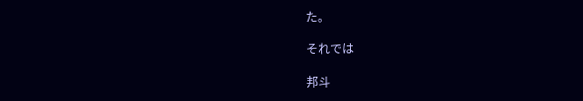た。

それでは

邦斗